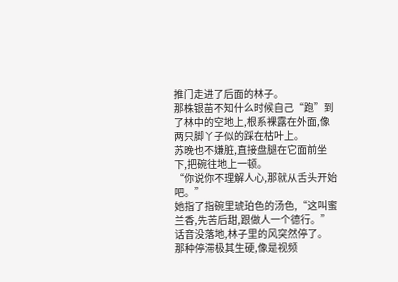推门走进了后面的林子。
那株银苗不知什么时候自己“跑”到了林中的空地上,根系裸露在外面,像两只脚丫子似的踩在枯叶上。
苏晚也不嫌脏,直接盘腿在它面前坐下,把碗往地上一顿。
“你说你不理解人心,那就从舌头开始吧。”
她指了指碗里琥珀色的汤色,“这叫蜜兰香,先苦后甜,跟做人一个德行。”
话音没落地,林子里的风突然停了。
那种停滞极其生硬,像是视频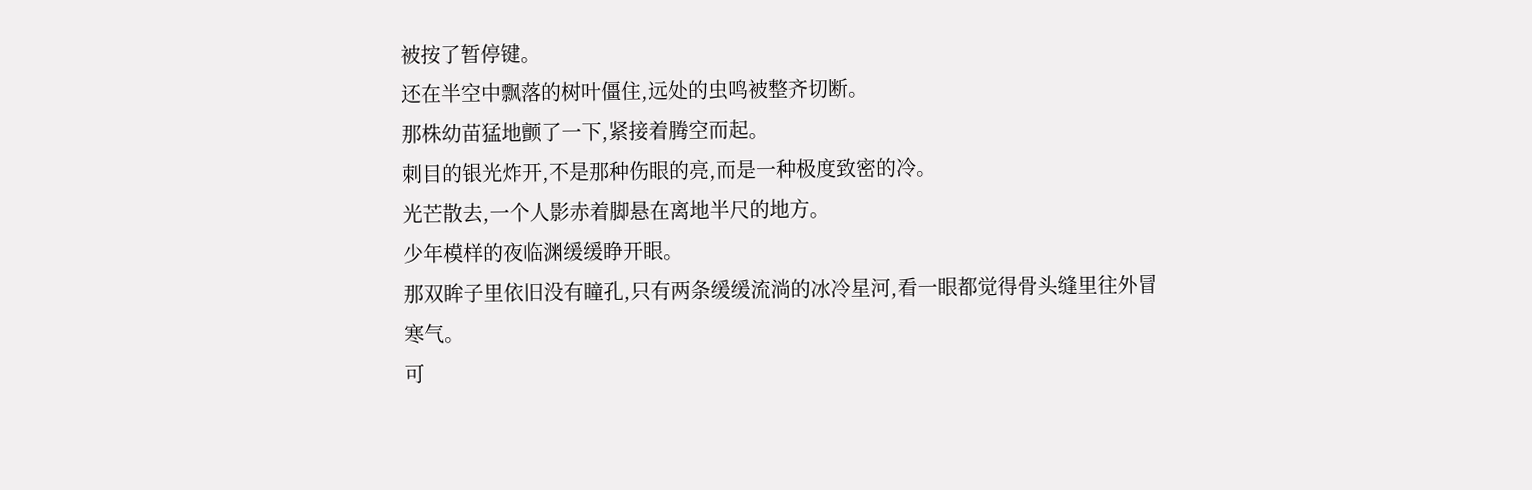被按了暂停键。
还在半空中飘落的树叶僵住,远处的虫鸣被整齐切断。
那株幼苗猛地颤了一下,紧接着腾空而起。
刺目的银光炸开,不是那种伤眼的亮,而是一种极度致密的冷。
光芒散去,一个人影赤着脚悬在离地半尺的地方。
少年模样的夜临渊缓缓睁开眼。
那双眸子里依旧没有瞳孔,只有两条缓缓流淌的冰冷星河,看一眼都觉得骨头缝里往外冒寒气。
可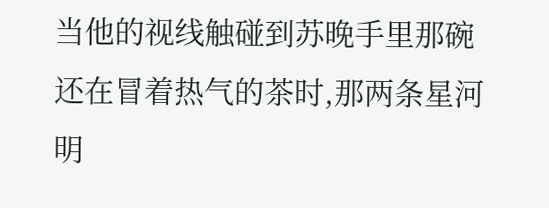当他的视线触碰到苏晚手里那碗还在冒着热气的茶时,那两条星河明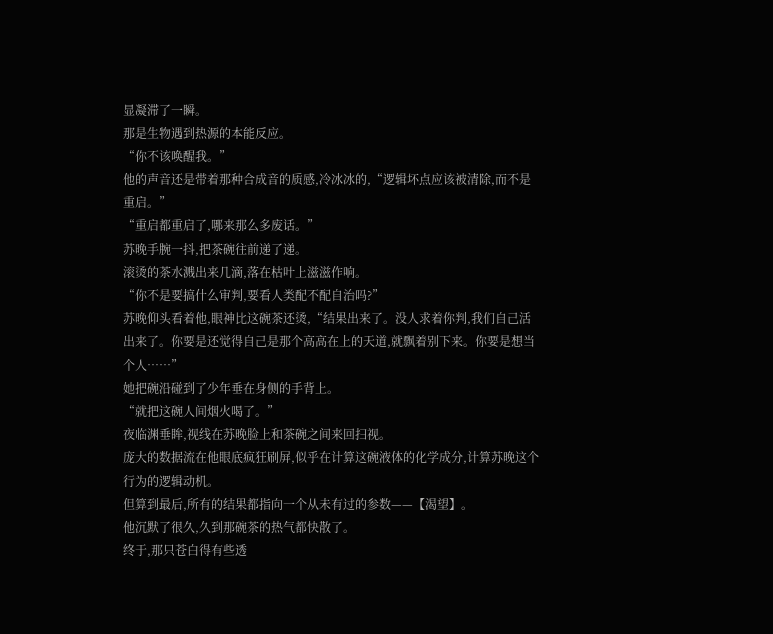显凝滞了一瞬。
那是生物遇到热源的本能反应。
“你不该唤醒我。”
他的声音还是带着那种合成音的质感,冷冰冰的,“逻辑坏点应该被清除,而不是重启。”
“重启都重启了,哪来那么多废话。”
苏晚手腕一抖,把茶碗往前递了递。
滚烫的茶水溅出来几滴,落在枯叶上滋滋作响。
“你不是要搞什么审判,要看人类配不配自治吗?”
苏晚仰头看着他,眼神比这碗茶还烫,“结果出来了。没人求着你判,我们自己活出来了。你要是还觉得自己是那个高高在上的天道,就飘着别下来。你要是想当个人……”
她把碗沿碰到了少年垂在身侧的手背上。
“就把这碗人间烟火喝了。”
夜临渊垂眸,视线在苏晚脸上和茶碗之间来回扫视。
庞大的数据流在他眼底疯狂刷屏,似乎在计算这碗液体的化学成分,计算苏晚这个行为的逻辑动机。
但算到最后,所有的结果都指向一个从未有过的参数——【渴望】。
他沉默了很久,久到那碗茶的热气都快散了。
终于,那只苍白得有些透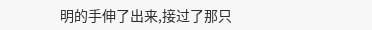明的手伸了出来,接过了那只